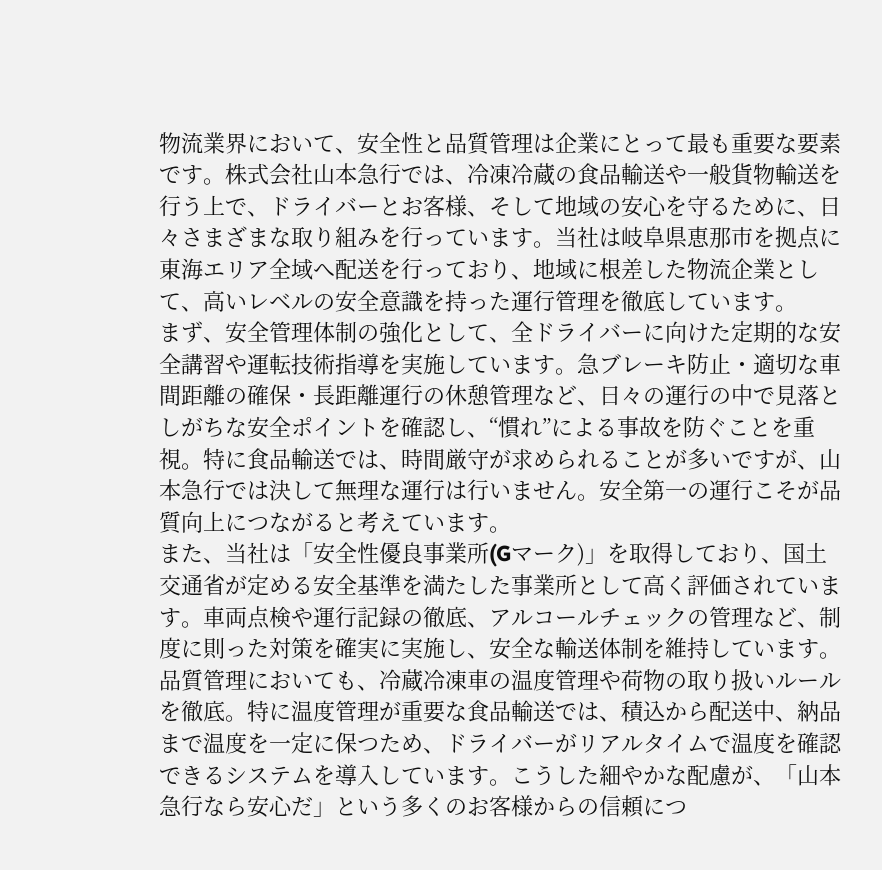物流業界において、安全性と品質管理は企業にとって最も重要な要素です。株式会社山本急行では、冷凍冷蔵の食品輸送や一般貨物輸送を行う上で、ドライバーとお客様、そして地域の安心を守るために、日々さまざまな取り組みを行っています。当社は岐阜県恵那市を拠点に東海エリア全域へ配送を行っており、地域に根差した物流企業として、高いレベルの安全意識を持った運行管理を徹底しています。
まず、安全管理体制の強化として、全ドライバーに向けた定期的な安全講習や運転技術指導を実施しています。急ブレーキ防止・適切な車間距離の確保・長距離運行の休憩管理など、日々の運行の中で見落としがちな安全ポイントを確認し、“慣れ”による事故を防ぐことを重視。特に食品輸送では、時間厳守が求められることが多いですが、山本急行では決して無理な運行は行いません。安全第一の運行こそが品質向上につながると考えています。
また、当社は「安全性優良事業所(Gマーク)」を取得しており、国土交通省が定める安全基準を満たした事業所として高く評価されています。車両点検や運行記録の徹底、アルコールチェックの管理など、制度に則った対策を確実に実施し、安全な輸送体制を維持しています。
品質管理においても、冷蔵冷凍車の温度管理や荷物の取り扱いルールを徹底。特に温度管理が重要な食品輸送では、積込から配送中、納品まで温度を一定に保つため、ドライバーがリアルタイムで温度を確認できるシステムを導入しています。こうした細やかな配慮が、「山本急行なら安心だ」という多くのお客様からの信頼につ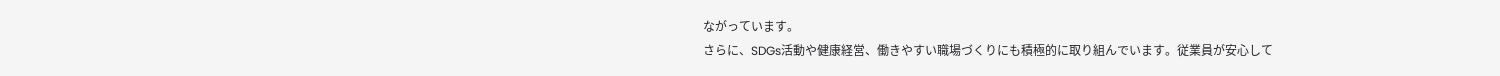ながっています。
さらに、SDGs活動や健康経営、働きやすい職場づくりにも積極的に取り組んでいます。従業員が安心して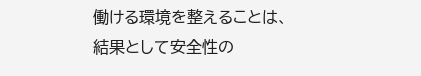働ける環境を整えることは、結果として安全性の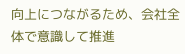向上につながるため、会社全体で意識して推進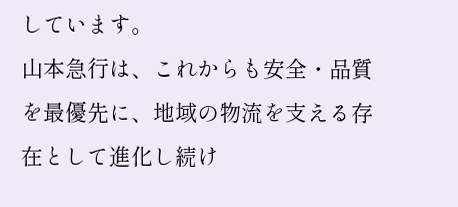しています。
山本急行は、これからも安全・品質を最優先に、地域の物流を支える存在として進化し続け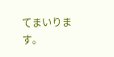てまいります。